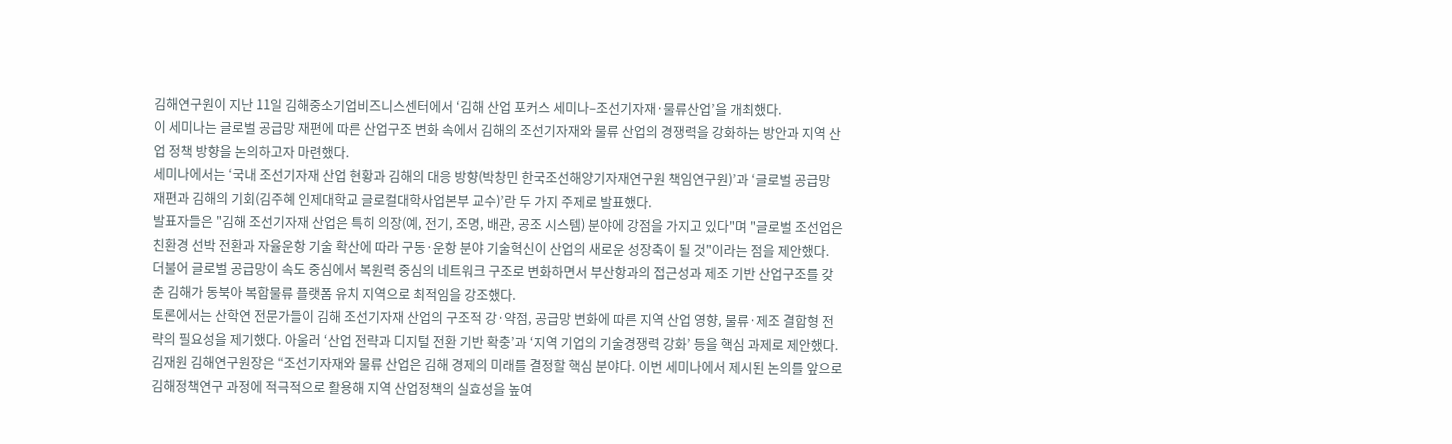김해연구원이 지난 11일 김해중소기업비즈니스센터에서 ‘김해 산업 포커스 세미나–조선기자재·물류산업’을 개최했다.
이 세미나는 글로벌 공급망 재편에 따른 산업구조 변화 속에서 김해의 조선기자재와 물류 산업의 경쟁력을 강화하는 방안과 지역 산업 정책 방향을 논의하고자 마련했다.
세미나에서는 ‘국내 조선기자재 산업 현황과 김해의 대응 방향(박창민 한국조선해양기자재연구원 책임연구원)’과 ‘글로벌 공급망 재편과 김해의 기회(김주혜 인제대학교 글로컬대학사업본부 교수)’란 두 가지 주제로 발표했다.
발표자들은 "김해 조선기자재 산업은 특히 의장(예, 전기, 조명, 배관, 공조 시스템) 분야에 강점을 가지고 있다"며 "글로벌 조선업은 친환경 선박 전환과 자율운항 기술 확산에 따라 구동·운항 분야 기술혁신이 산업의 새로운 성장축이 될 것"이라는 점을 제안했다.
더불어 글로벌 공급망이 속도 중심에서 복원력 중심의 네트워크 구조로 변화하면서 부산항과의 접근성과 제조 기반 산업구조를 갖춘 김해가 동북아 복합물류 플랫폼 유치 지역으로 최적임을 강조했다.
토론에서는 산학연 전문가들이 김해 조선기자재 산업의 구조적 강·약점, 공급망 변화에 따른 지역 산업 영향, 물류·제조 결합형 전략의 필요성을 제기했다. 아울러 ‘산업 전략과 디지털 전환 기반 확충’과 ‘지역 기업의 기술경쟁력 강화’ 등을 핵심 과제로 제안했다.
김재원 김해연구원장은 “조선기자재와 물류 산업은 김해 경제의 미래를 결정할 핵심 분야다. 이번 세미나에서 제시된 논의를 앞으로 김해정책연구 과정에 적극적으로 활용해 지역 산업정책의 실효성을 높여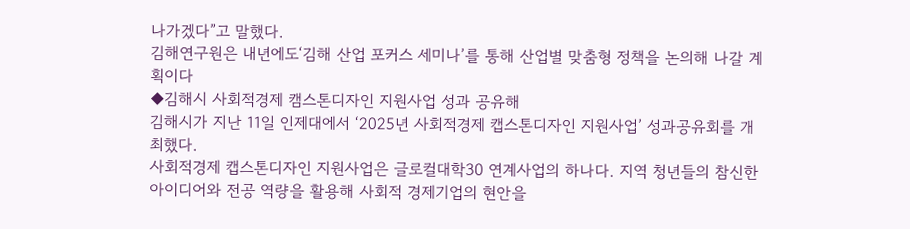나가겠다”고 말했다.
김해연구원은 내년에도‘김해 산업 포커스 세미나’를 통해 산업별 맞춤형 정책을 논의해 나갈 계획이다
◆김해시 사회적경제 캠스톤디자인 지원사업 성과 공유해
김해시가 지난 11일 인제대에서 ‘2025년 사회적경제 캡스톤디자인 지원사업’ 성과공유회를 개최했다.
사회적경제 캡스톤디자인 지원사업은 글로컬대학30 연계사업의 하나다. 지역 청년들의 참신한 아이디어와 전공 역량을 활용해 사회적 경제기업의 현안을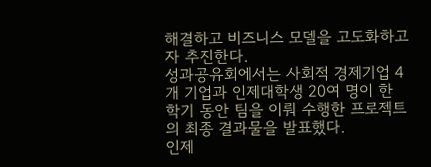해결하고 비즈니스 모델을 고도화하고자 추진한다.
성과공유회에서는 사회적 경제기업 4개 기업과 인제대학생 20여 명이 한 학기 동안 팀을 이뤄 수행한 프로젝트의 최종 결과물을 발표했다.
인제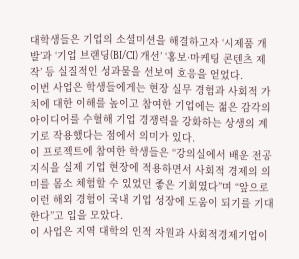대학생들은 기업의 소셜미션을 해결하고자 ‘시제품 개발’과 ‘기업 브랜딩(BI/CI) 개선’ ‘홍보·마케팅 콘텐츠 제작’ 등 실질적인 성과물을 선보여 호응을 얻었다.
이번 사업은 학생들에게는 현장 실무 경험과 사회적 가치에 대한 이해를 높이고 참여한 기업에는 젊은 감각의 아이디어를 수혈해 기업 경쟁력을 강화하는 상생의 계기로 작용했다는 점에서 의미가 있다.
이 프로젝트에 참여한 학생들은 “강의실에서 배운 전공 지식을 실제 기업 현장에 적용하면서 사회적 경제의 의미를 몸소 체험할 수 있었던 좋은 기회였다”며 “앞으로 이런 해외 경험이 국내 기업 성장에 도움이 되기를 기대한다”고 입을 모았다.
이 사업은 지역 대학의 인적 자원과 사회적경제기업이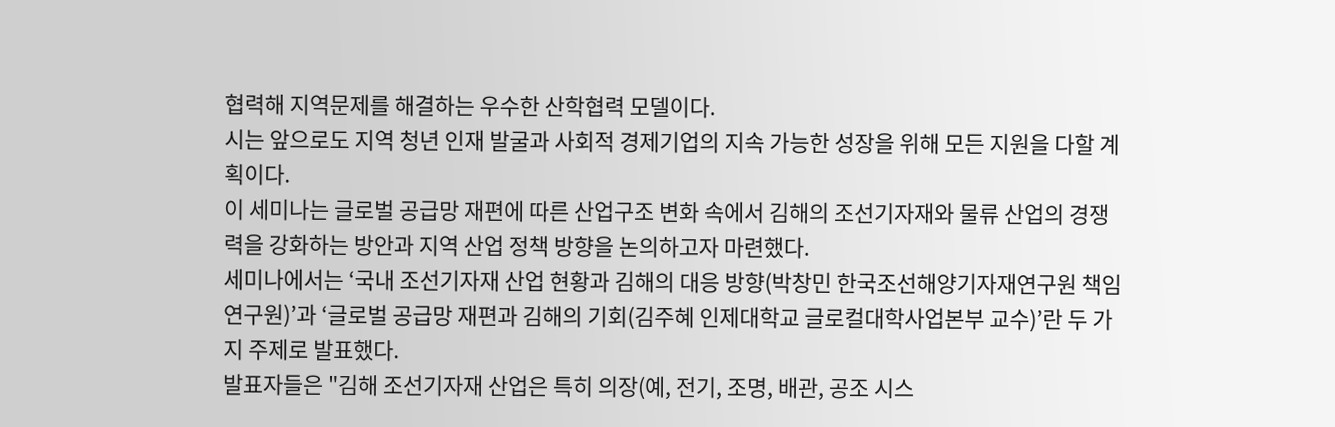협력해 지역문제를 해결하는 우수한 산학협력 모델이다.
시는 앞으로도 지역 청년 인재 발굴과 사회적 경제기업의 지속 가능한 성장을 위해 모든 지원을 다할 계획이다.
이 세미나는 글로벌 공급망 재편에 따른 산업구조 변화 속에서 김해의 조선기자재와 물류 산업의 경쟁력을 강화하는 방안과 지역 산업 정책 방향을 논의하고자 마련했다.
세미나에서는 ‘국내 조선기자재 산업 현황과 김해의 대응 방향(박창민 한국조선해양기자재연구원 책임연구원)’과 ‘글로벌 공급망 재편과 김해의 기회(김주혜 인제대학교 글로컬대학사업본부 교수)’란 두 가지 주제로 발표했다.
발표자들은 "김해 조선기자재 산업은 특히 의장(예, 전기, 조명, 배관, 공조 시스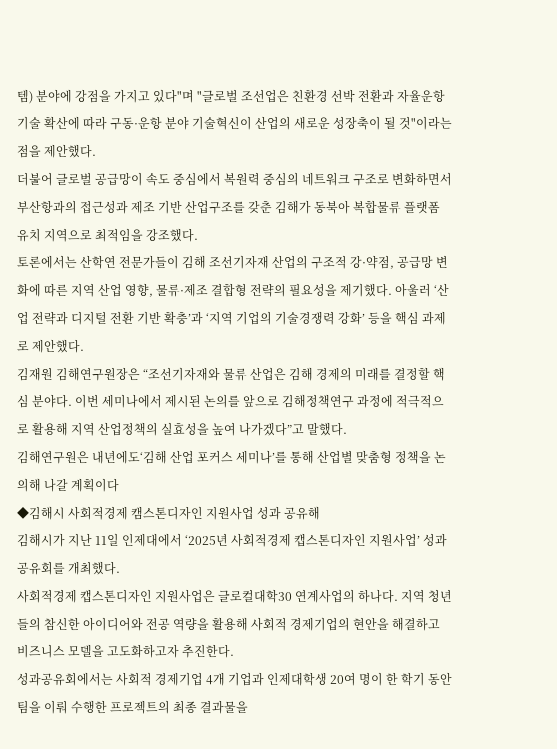템) 분야에 강점을 가지고 있다"며 "글로벌 조선업은 친환경 선박 전환과 자율운항 기술 확산에 따라 구동·운항 분야 기술혁신이 산업의 새로운 성장축이 될 것"이라는 점을 제안했다.
더불어 글로벌 공급망이 속도 중심에서 복원력 중심의 네트워크 구조로 변화하면서 부산항과의 접근성과 제조 기반 산업구조를 갖춘 김해가 동북아 복합물류 플랫폼 유치 지역으로 최적임을 강조했다.
토론에서는 산학연 전문가들이 김해 조선기자재 산업의 구조적 강·약점, 공급망 변화에 따른 지역 산업 영향, 물류·제조 결합형 전략의 필요성을 제기했다. 아울러 ‘산업 전략과 디지털 전환 기반 확충’과 ‘지역 기업의 기술경쟁력 강화’ 등을 핵심 과제로 제안했다.
김재원 김해연구원장은 “조선기자재와 물류 산업은 김해 경제의 미래를 결정할 핵심 분야다. 이번 세미나에서 제시된 논의를 앞으로 김해정책연구 과정에 적극적으로 활용해 지역 산업정책의 실효성을 높여 나가겠다”고 말했다.
김해연구원은 내년에도‘김해 산업 포커스 세미나’를 통해 산업별 맞춤형 정책을 논의해 나갈 계획이다
◆김해시 사회적경제 캠스톤디자인 지원사업 성과 공유해
김해시가 지난 11일 인제대에서 ‘2025년 사회적경제 캡스톤디자인 지원사업’ 성과공유회를 개최했다.
사회적경제 캡스톤디자인 지원사업은 글로컬대학30 연계사업의 하나다. 지역 청년들의 참신한 아이디어와 전공 역량을 활용해 사회적 경제기업의 현안을 해결하고 비즈니스 모델을 고도화하고자 추진한다.
성과공유회에서는 사회적 경제기업 4개 기업과 인제대학생 20여 명이 한 학기 동안 팀을 이뤄 수행한 프로젝트의 최종 결과물을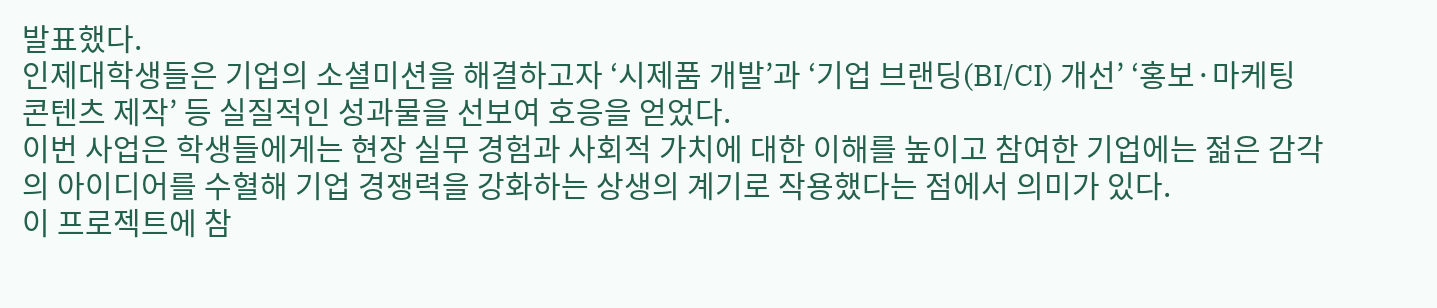발표했다.
인제대학생들은 기업의 소셜미션을 해결하고자 ‘시제품 개발’과 ‘기업 브랜딩(BI/CI) 개선’ ‘홍보·마케팅 콘텐츠 제작’ 등 실질적인 성과물을 선보여 호응을 얻었다.
이번 사업은 학생들에게는 현장 실무 경험과 사회적 가치에 대한 이해를 높이고 참여한 기업에는 젊은 감각의 아이디어를 수혈해 기업 경쟁력을 강화하는 상생의 계기로 작용했다는 점에서 의미가 있다.
이 프로젝트에 참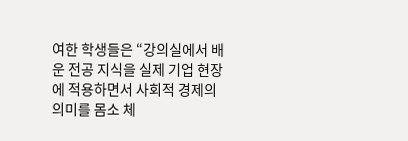여한 학생들은 “강의실에서 배운 전공 지식을 실제 기업 현장에 적용하면서 사회적 경제의 의미를 몸소 체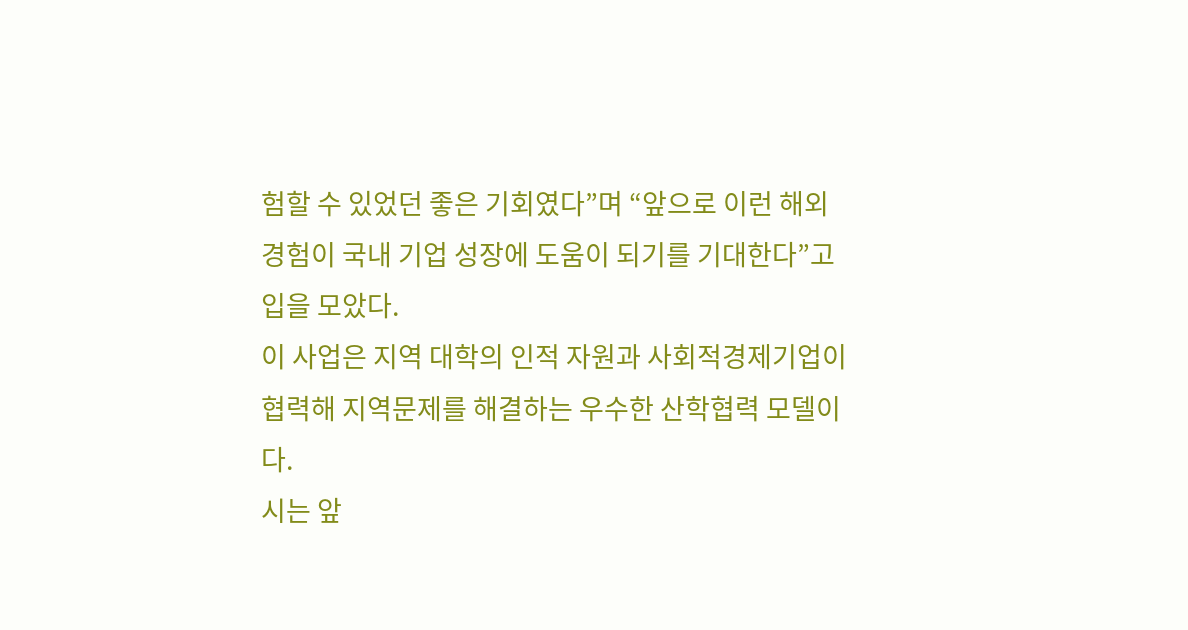험할 수 있었던 좋은 기회였다”며 “앞으로 이런 해외 경험이 국내 기업 성장에 도움이 되기를 기대한다”고 입을 모았다.
이 사업은 지역 대학의 인적 자원과 사회적경제기업이 협력해 지역문제를 해결하는 우수한 산학협력 모델이다.
시는 앞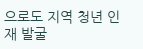으로도 지역 청년 인재 발굴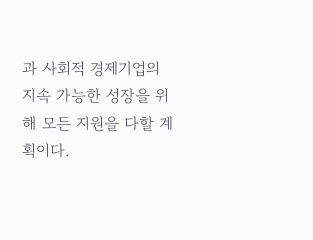과 사회적 경제기업의 지속 가능한 성장을 위해 모든 지원을 다할 계획이다.